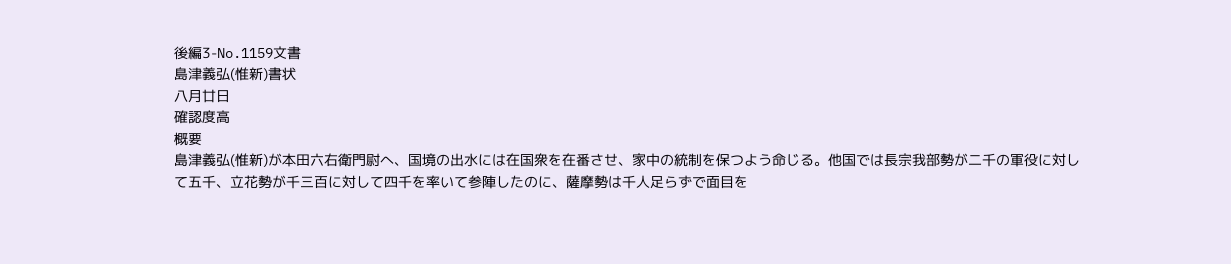後編3-No.1159文書
島津義弘(惟新)書状
八月廿日
確認度高
概要
島津義弘(惟新)が本田六右衛門尉へ、国境の出水には在国衆を在番させ、家中の統制を保つよう命じる。他国では長宗我部勢が二千の軍役に対して五千、立花勢が千三百に対して四千を率いて参陣したのに、薩摩勢は千人足らずで面目を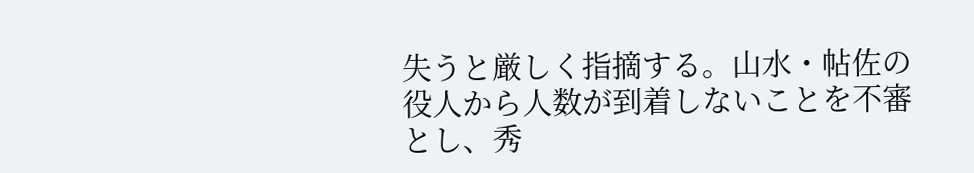失うと厳しく指摘する。山水・帖佐の役人から人数が到着しないことを不審とし、秀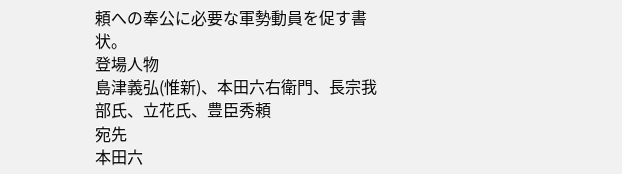頼への奉公に必要な軍勢動員を促す書状。
登場人物
島津義弘(惟新)、本田六右衛門、長宗我部氏、立花氏、豊臣秀頼
宛先
本田六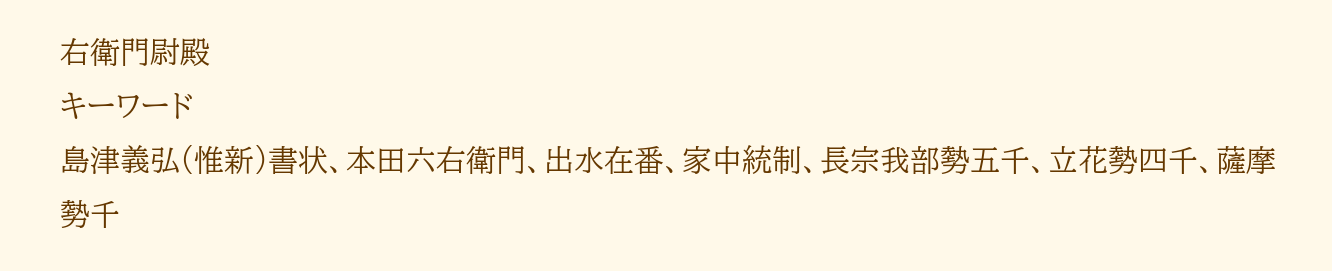右衛門尉殿
キーワード
島津義弘(惟新)書状、本田六右衛門、出水在番、家中統制、長宗我部勢五千、立花勢四千、薩摩勢千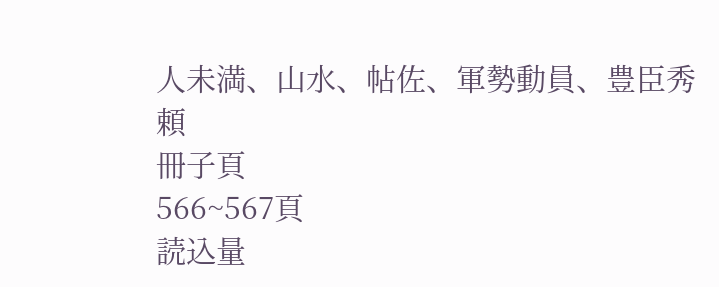人未満、山水、帖佐、軍勢動員、豊臣秀頼
冊子頁
566~567頁
読込量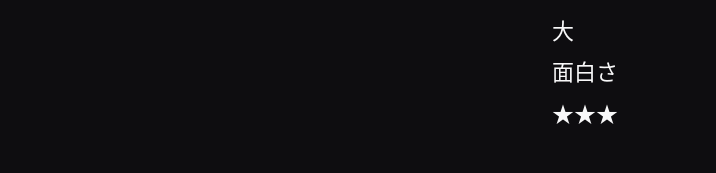大
面白さ
★★★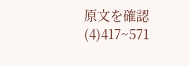原文を確認
(4)417~571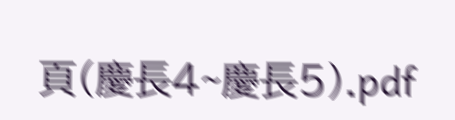頁(慶長4~慶長5).pdf